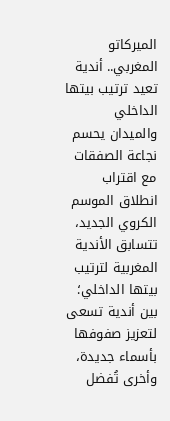الميركاتو المغربي.. أندية تعيد ترتيب بيتها الداخلي والميدان يحسم نجاعة الصفقات
مع اقتراب انطلاق الموسم الكروي الجديد، تتسابق الأندية المغربية لترتيب بيتها الداخلي؛ بين أندية تسعى لتعزيز صفوفها بأسماء جديدة، وأخرى تُفضل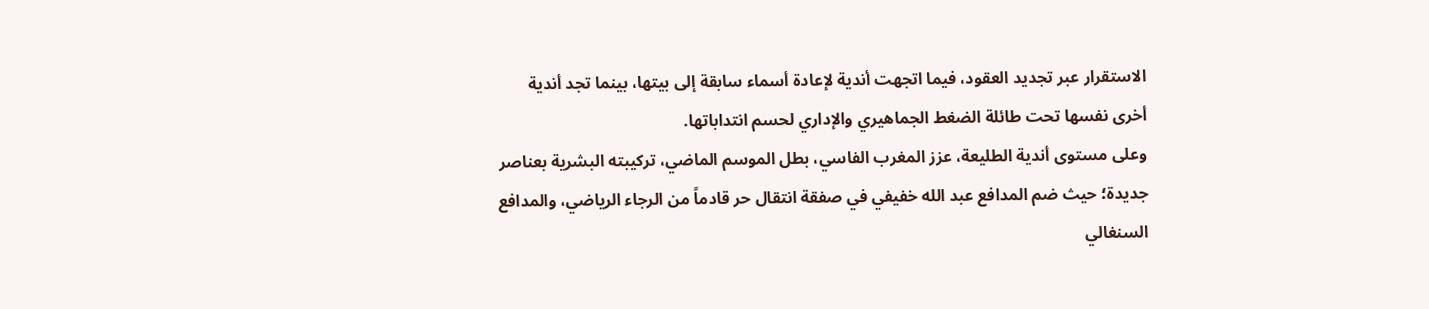الاستقرار عبر تجديد العقود، فيما اتجهت أندية لإعادة أسماء سابقة إلى بيتها، بينما تجد أندية أخرى نفسها تحت طائلة الضغط الجماهيري والإداري لحسم انتداباتها.
وعلى مستوى أندية الطليعة، عزز المغرب الفاسي، بطل الموسم الماضي، تركيبته البشرية بعناصر جديدة؛ حيث ضم المدافع عبد الله خفيفي في صفقة انتقال حر قادماً من الرجاء الرياضي، والمدافع السنغالي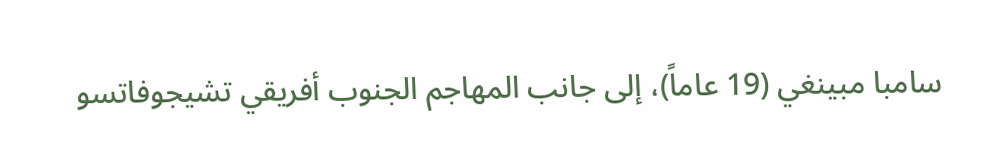سامبا مبينغي (19 عاماً)، إلى جانب المهاجم الجنوب أفريقي تشيجوفاتسو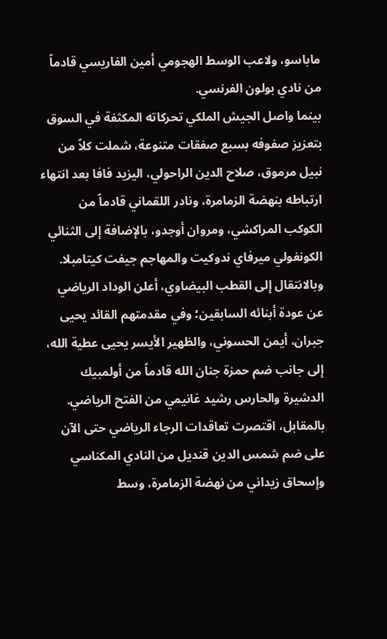ماباسو، ولاعب الوسط الهجومي أمين الفاريسي قادماً من نادي بولون الفرنسي.
بينما واصل الجيش الملكي تحركاته المكثفة في السوق بتعزيز صفوفه بسبع صفقات متنوعة، شملت كلاً من نبيل مرموق، صلاح الدين الراحولي، اليزيد فافا بعد انتهاء ارتباطه بنهضة الزمامرة، ونادر اللقماني قادماً من الكوكب المراكشي، ومروان أوجدو، بالإضافة إلى الثنائي الكونغولي ميرفاي ندوكيت والمهاجم جيفت كيتامبلا.
وبالانتقال إلى القطب البيضاوي، أعلن الوداد الرياضي عن عودة أبنائه السابقين؛ وفي مقدمتهم القائد يحيى جبران، أيمن الحسوني، والظهير الأيسر يحيى عطية الله، إلى جانب ضم حمزة جنان الله قادماً من أولمبيك الدشيرة والحارس رشيد غانيمي من الفتح الرياضي.
بالمقابل، اقتصرت تعاقدات الرجاء الرياضي حتى الآن على ضم شمس الدين قنديل من النادي المكناسي وإسحاق زيداني من نهضة الزمامرة، وسط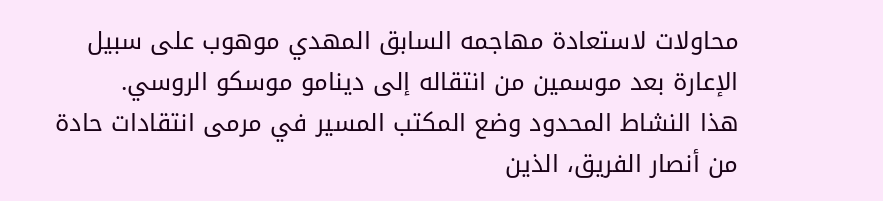محاولات لاستعادة مهاجمه السابق المهدي موهوب على سبيل الإعارة بعد موسمين من انتقاله إلى دينامو موسكو الروسي.
هذا النشاط المحدود وضع المكتب المسير في مرمى انتقادات حادة من أنصار الفريق، الذين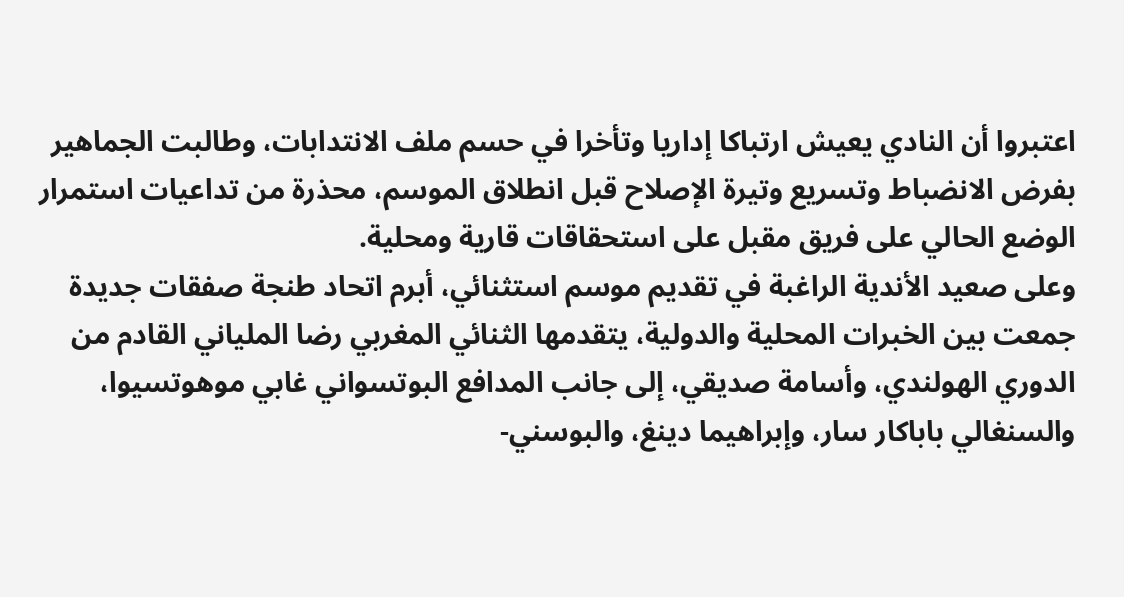اعتبروا أن النادي يعيش ارتباكا إداريا وتأخرا في حسم ملف الانتدابات، وطالبت الجماهير بفرض الانضباط وتسريع وتيرة الإصلاح قبل انطلاق الموسم، محذرة من تداعيات استمرار الوضع الحالي على فريق مقبل على استحقاقات قارية ومحلية.
وعلى صعيد الأندية الراغبة في تقديم موسم استثنائي، أبرم اتحاد طنجة صفقات جديدة جمعت بين الخبرات المحلية والدولية، يتقدمها الثنائي المغربي رضا الملياني القادم من الدوري الهولندي، وأسامة صديقي، إلى جانب المدافع البوتسواني غابي موهوتسيوا، والسنغالي باباكار سار، وإبراهيما دينغ، والبوسني-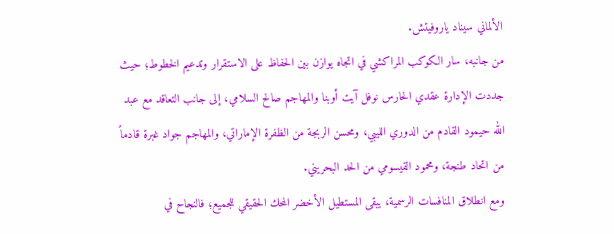الألماني سيناد ياروفيتش.
من جانبه، سار الكوكب المراكشي في اتجاه يوازن بين الحفاظ على الاستقرار وتدعيم الخطوط؛ حيث جددت الإدارة عقدي الحارس نوفل آيت أوبنا والمهاجم صالح السلامي، إلى جانب التعاقد مع عبد الله حيمود القادم من الدوري الليبي، ومحسن الربجة من الظفرة الإماراتي، والمهاجم جواد غبرة قادماً من اتحاد طنجة، ومحمود القيسومي من الحد البحريني.
ومع انطلاق المنافسات الرسمية، يبقى المستطيل الأخضر المحك الحقيقي للجميع؛ فالنجاح في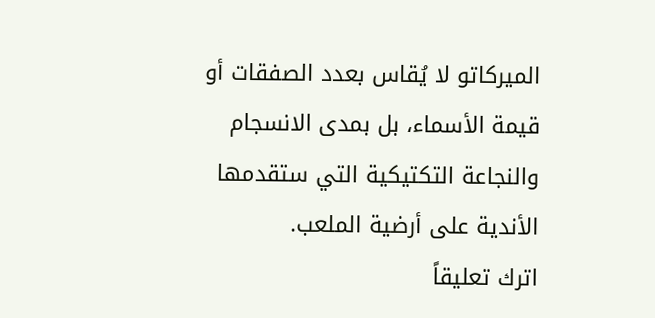الميركاتو لا يُقاس بعدد الصفقات أو قيمة الأسماء، بل بمدى الانسجام والنجاعة التكتيكية التي ستقدمها الأندية على أرضية الملعب.
اترك تعليقاً